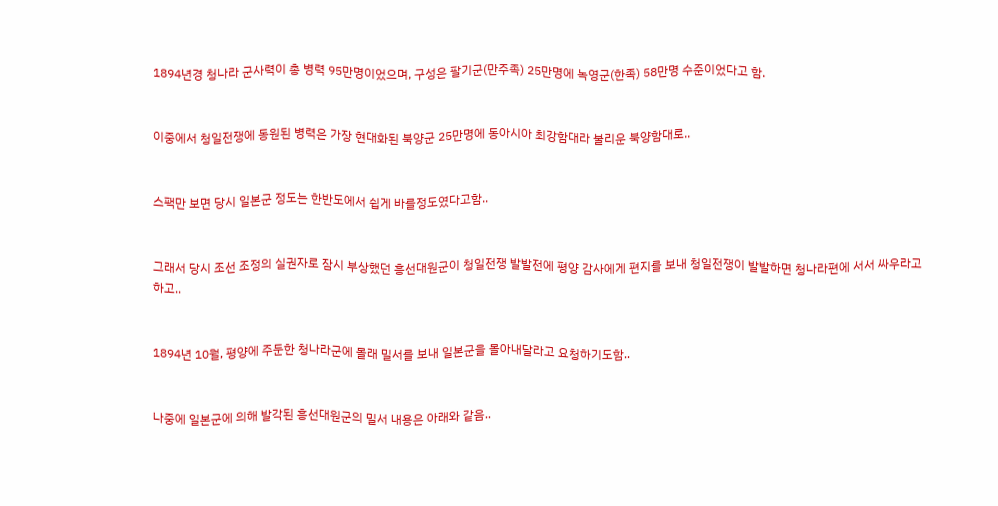1894년경 청나라 군사력이 총 병력 95만명이었으며, 구성은 팔기군(만주족) 25만명에 녹영군(한족) 58만명 수준이었다고 함.


이중에서 청일전쟁에 동원된 병력은 가장 현대화된 북양군 25만명에 동아시아 최강함대라 불리운 북양함대로..


스팩만 보면 당시 일본군 정도는 한반도에서 쉽게 바를정도였다고함..


그래서 당시 조선 조정의 실권자로 잠시 부상했던 흥선대원군이 청일전쟁 발발전에 평양 감사에게 편지를 보내 청일전쟁이 발발하면 청나라편에 서서 싸우라고 하고..


1894년 10월, 평양에 주둔한 청나라군에 몰래 밀서를 보내 일본군을 몰아내달라고 요청하기도함..


나중에 일본군에 의해 발각된 흥선대원군의 밀서 내용은 아래와 같음..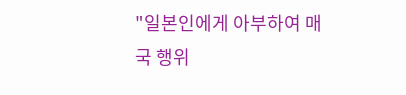"일본인에게 아부하여 매국 행위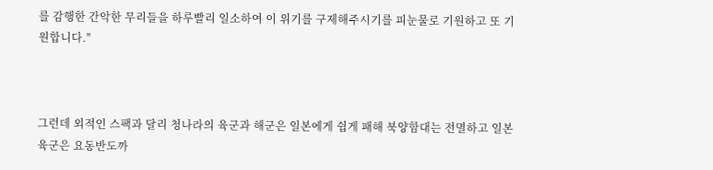를 감행한 간악한 무리들을 하루빨리 일소하여 이 위기를 구제해주시기를 피눈물로 기원하고 또 기원합니다."



그런데 외적인 스팩과 달리 청나라의 육군과 해군은 일본에게 쉽게 패해 북양함대는 전멸하고 일본 육군은 요동반도까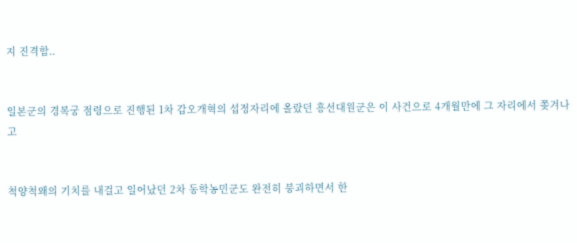지 진격함..


일본군의 경복궁 점령으로 진행된 1차 갑오개혁의 섭정자리에 올랐던 흥선대원군은 이 사건으로 4개월만에 그 자리에서 쫒겨나고


척양척왜의 기치를 내걸고 일어났던 2차 동학농민군도 완전히 붕괴하면서 한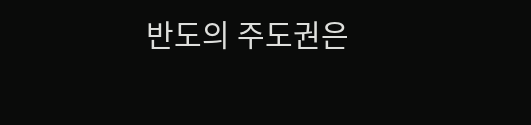반도의 주도권은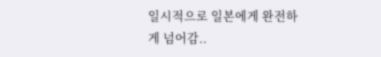일시적으로 일본에게 완전하게 넘어감..